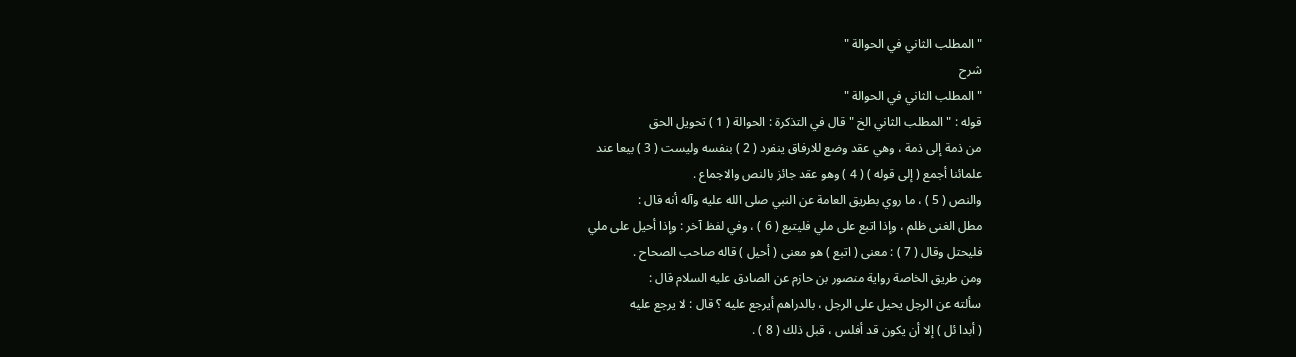" المطلب الثاني في الحوالة "
شرح
" المطلب الثاني في الحوالة "
قوله : " المطلب الثاني الخ " قال في التذكرة : الحوالة ( 1 ) تحويل الحق
من ذمة إلى ذمة ، وهي عقد وضع للارفاق ينفرد ( 2 ) بنفسه وليست ( 3 ) بيعا عند
علمائنا أجمع ( إلى قوله ) ( 4 ) وهو عقد جائز بالنص والاجماع .
والنص ( 5 ) ، ما روي بطريق العامة عن النبي صلى الله عليه وآله أنه قال :
مطل الغنى ظلم ، وإذا اتبع على ملي فليتبع ( 6 ) ، وفي لفظ آخر : وإذا أحيل على ملي
فليحتل وقال ( 7 ) : معنى ( اتبع ) هو معنى ( أحيل ) قاله صاحب الصحاح .
ومن طريق الخاصة رواية منصور بن حازم عن الصادق عليه السلام قال :
سألته عن الرجل يحيل على الرجل ، بالدراهم أيرجع عليه ؟ قال : لا يرجع عليه
( أبدا ئل ) إلا أن يكون قد أفلس ، قبل ذلك ( 8 ) .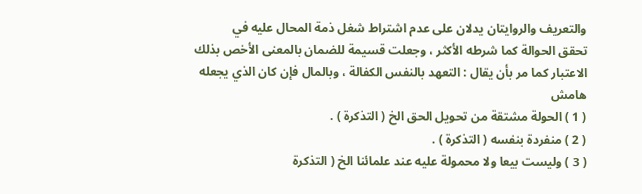والتعريف والروايتان يدلان على عدم اشتراط شغل ذمة المحال عليه في
تحقق الحوالة كما شرطه الأكثر ، وجعلت قسيمة للضمان بالمعنى الأخص بذلك
الاعتبار كما مر بأن يقال : التعهد بالنفس الكفالة ، وبالمال فإن كان الذي يجعله
هامش
( 1 ) الحولة مشتقة من تحويل الحق الخ ( التذكرة ) .
( 2 ) منفردة بنفسه ( التذكرة ) .
( 3 ) وليست بيعا ولا محمولة عليه عند علمائنا الخ ( التذكرة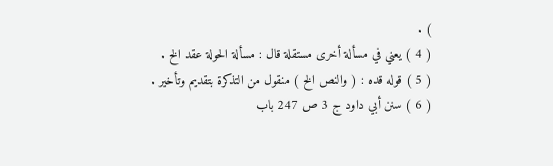) .
( 4 ) يعني في مسألة أخرى مستقلة قال : مسألة الحولة عقد الخ .
( 5 ) قوله قده : ( والنص الخ ) منقول من التذكرة بتقديم وتأخير .
( 6 ) سنن أبي داود ج 3 ص 247 باب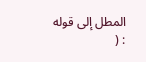المطل إلى قوله : (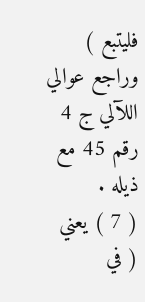فليتبع ) وراجع عوالي اللآلي ج 4 رقم 45 مع
ذيله .
( 7 ) يعني ( في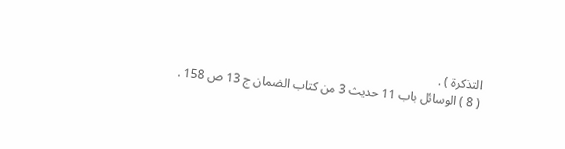التذكرة ) .
( 8 ) الوسائل باب 11 حديث 3 من كتاب الضمان ج 13 ص 158 .